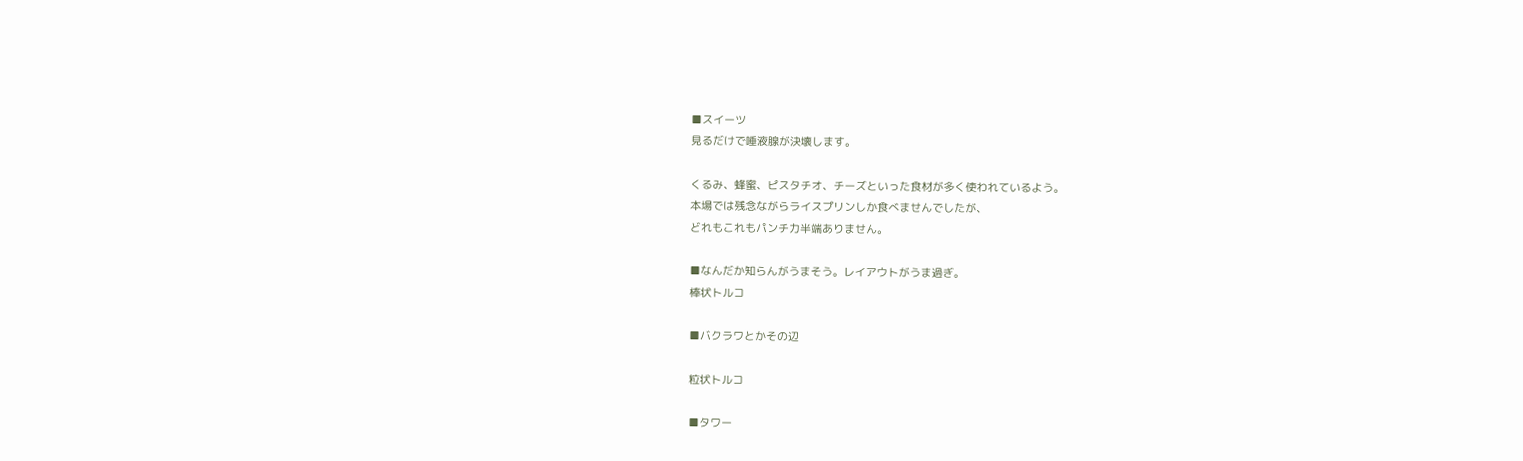■スイーツ
見るだけで唾液腺が決壊します。

くるみ、蜂蜜、ピスタチオ、チーズといった食材が多く使われているよう。
本場では残念ながらライスプリンしか食べませんでしたが、
どれもこれもパンチ力半端ありません。

■なんだか知らんがうまそう。レイアウトがうま過ぎ。
棒状トルコ

■バクラワとかその辺

粒状トルコ

■タワー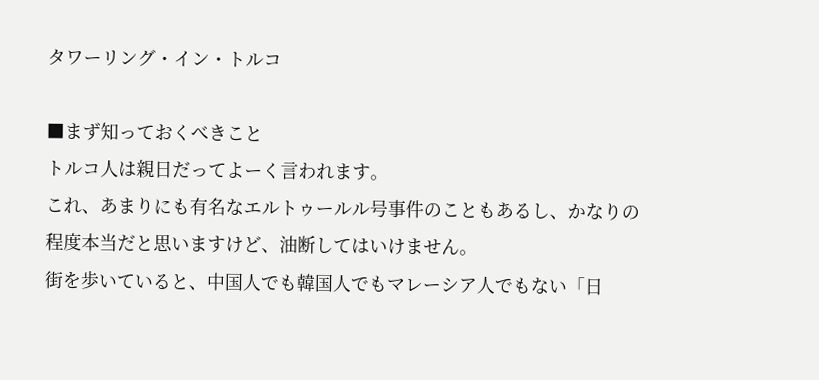タワーリング・イン・トルコ

■まず知っておくべきこと
トルコ人は親日だってよーく言われます。
これ、あまりにも有名なエルトゥールル号事件のこともあるし、かなりの程度本当だと思いますけど、油断してはいけません。
街を歩いていると、中国人でも韓国人でもマレーシア人でもない「日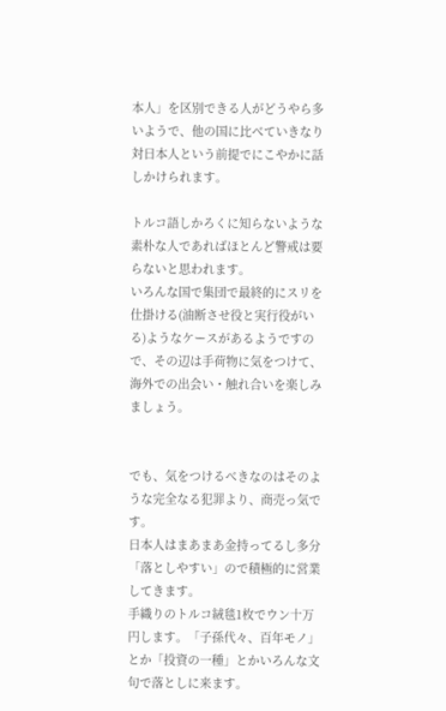本人」を区別できる人がどうやら多いようで、他の国に比べていきなり対日本人という前提でにこやかに話しかけられます。

トルコ語しかろくに知らないような素朴な人であればほとんど警戒は要らないと思われます。
いろんな国で集団で最終的にスリを仕掛ける(油断させ役と実行役がいる)ようなケースがあるようですので、その辺は手荷物に気をつけて、海外での出会い・触れ合いを楽しみましょう。


でも、気をつけるべきなのはそのような完全なる犯罪より、商売っ気です。
日本人はまあまあ金持ってるし多分「落としやすい」ので積極的に営業してきます。
手織りのトルコ絨毯1枚でウン十万円します。「子孫代々、百年モノ」とか「投資の一種」とかいろんな文句で落としに来ます。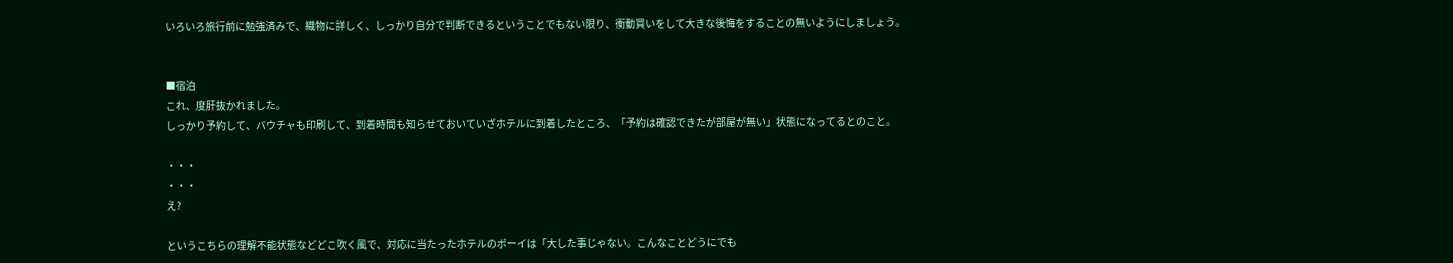いろいろ旅行前に勉強済みで、織物に詳しく、しっかり自分で判断できるということでもない限り、衝動買いをして大きな後悔をすることの無いようにしましょう。


■宿泊
これ、度肝抜かれました。
しっかり予約して、バウチャも印刷して、到着時間も知らせておいていざホテルに到着したところ、「予約は確認できたが部屋が無い」状態になってるとのこと。

・・・
・・・
え?

というこちらの理解不能状態などどこ吹く風で、対応に当たったホテルのボーイは「大した事じゃない。こんなことどうにでも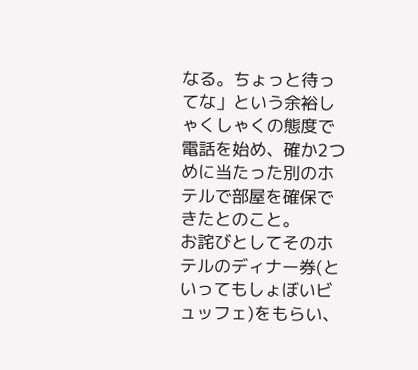なる。ちょっと待ってな」という余裕しゃくしゃくの態度で電話を始め、確か2つめに当たった別のホテルで部屋を確保できたとのこと。
お詫びとしてそのホテルのディナー券(といってもしょぼいビュッフェ)をもらい、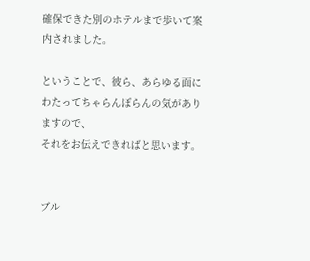確保できた別のホテルまで歩いて案内されました。

ということで、彼ら、あらゆる面にわたってちゃらんぽらんの気がありますので、
それをお伝えできればと思います。


ブル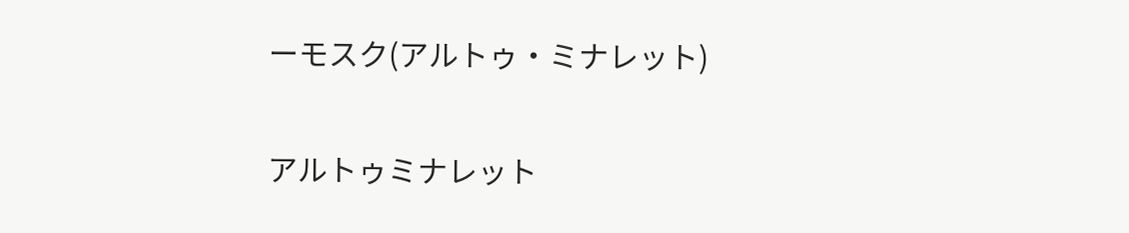ーモスク(アルトゥ・ミナレット)

アルトゥミナレット